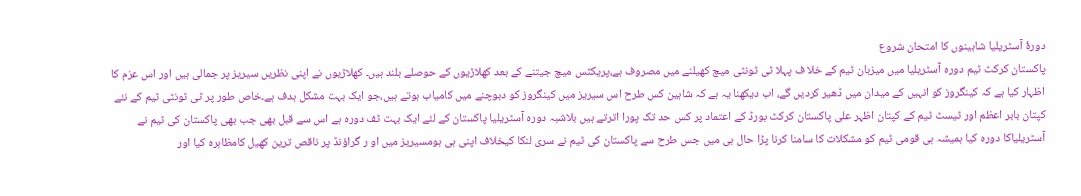دورۂ آسٹریلیا شاہینوں کا امتحان شروع
پاکستان کرکٹ ٹیم دورہ آسٹریلیا میں میزبان ٹیم کے خلا ف پہلا ٹی ٹونٹی میچ کھیلنے میں مصروف ہے،پریکٹس میچ جیتنے کے بعد کھلاڑیوں کے حوصلے بلند ہیں۔ کھلاڑیوں نے اپنی نظریں سیریز پر جمالی ہیں اور اس عزم کا اظہار کیا ہے کہ کینگروز کو انہیں کے میدان میں ڈھیر کردیں گے، اب دیکھنا یہ ہے کہ شاہین کس طرح اس سیریز میں کینگروز کو دبوچنے میں کامیاب ہوتے ہیں،جو ایک بہت مشکل ہدف ہے۔خاص طور پر ٹی ٹونٹی ٹیم کے نئے کپتان بابر اعظم اور ٹیسٹ ٹیم کے کپتان اظہر علی پاکستان کرکٹ بورڈ کے اعتماد پر کس حد تک پورا اترتے ہیں بلاشبہ دورہ آسٹریلیا پاکستان کے لئے ایک بہت ٹف دورہ ہے اس سے قبل بھی جب بھی پاکستان کی ٹیم نے آسٹریلیاکا دورہ کیا ہمیشہ ہی قومی ٹیم کو مشکلات کا سامنا کرنا پڑا حال ہی میں جس طرح سے پاکستان کی ٹیم نے سری لنکا کیخلاف اپنی ہی ہومسیریز میں او ر گراؤنڈ پر ناقص ترین کھیل کامظاہرہ کیا اور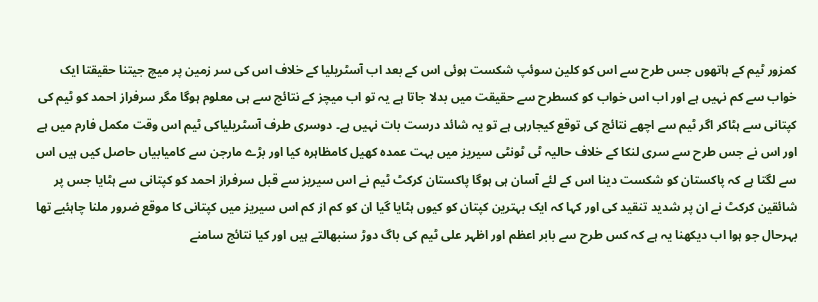کمزور ٹیم کے ہاتھوں جس طرح سے اس کو کلین سوئپ شکست ہوئی اس کے بعد اب آسٹریلیا کے خلاف اس کی سر زمین پر میچ جیتنا حقیقتا ایک خواب سے کم نہیں ہے اور اب اس خواب کو کسطرح سے حقیقت میں بدلا جاتا ہے یہ تو اب میچز کے نتائج سے ہی معلوم ہوگا مگر سرفراز احمد کو ٹیم کی کپتانی سے ہٹاکر اگر ٹیم سے اچھے نتائج کی توقع کیجارہی ہے تو یہ شائد درست بات نہیں ہے۔ دوسری طرف آسٹریلیاکی ٹیم اس وقت مکمل فارم میں ہے اور اس نے جس طرح سے سری لنکا کے خلاف حالیہ ٹی ٹونٹی سیریز میں بہت عمدہ کھیل کامظاہرہ کیا اور بڑے مارجن سے کامیابیاں حاصل کیں ہیں اس سے لگتا ہے کہ پاکستان کو شکست دینا اس کے لئے آسان ہی ہوگا پاکستان کرکٹ ٹیم نے اس سیریز سے قبل سرفراز احمد کو کپتانی سے ہٹایا جس پر شائقین کرکٹ نے ان پر شدید تنقید کی اور کہا کہ ایک بہترین کپتان کو کیوں ہٹایا گیا ان کو کم از کم اس سیریز میں کپتانی کا موقع ضرور ملنا چاہئیے تھا بہرحال جو ہوا اب دیکھنا یہ ہے کہ کس طرح سے بابر اعظم اور اظہر علی ٹیم کی باگ دوڑ سنبھالتے ہیں اور کیا نتائج سامنے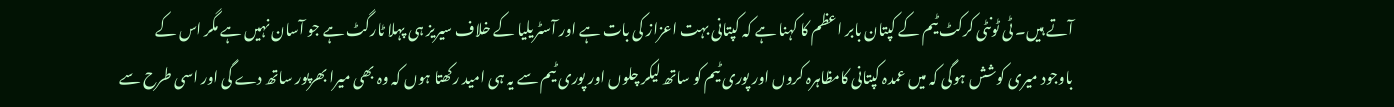آتے ہیں۔ ٹی ٹونٹی کرکٹ ٹیم کے کپتان بابر اعظم کا کہنا ہے کہ کپتانی بہت اعزاز کی بات ہے اور آسٹریلیا کے خلاف سیریز ہی پہلا ٹارگٹ ہے جو آسان نہیں ہے مگر اس کے باوجود میری کوشش ہوگی کہ میں عمدہ کپتانی کامظاہرہ کروں اور پوری ٹیم کو ساتھ لیکر چلوں اور پوری ٹیم سے یہ ہی امید رکھتا ہوں کہ وہ بھی میرا بھرپور ساتھ دے گی اور اسی طرح سے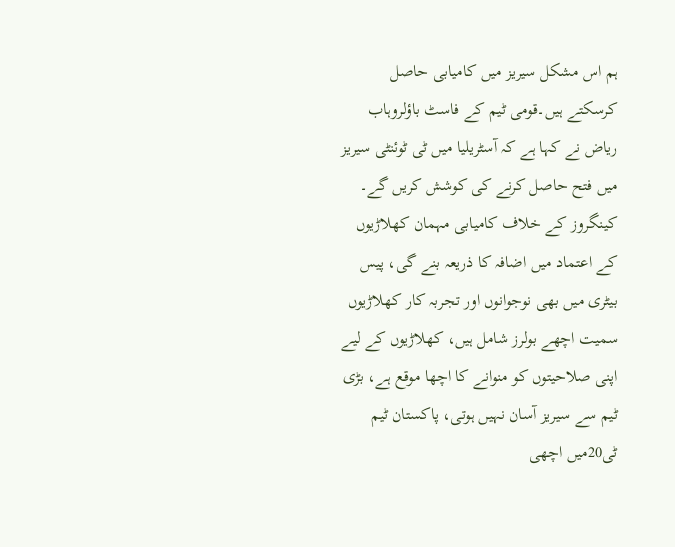ہم اس مشکل سیریز میں کامیابی حاصل کرسکتے ہیں۔قومی ٹیم کے فاسٹ باؤلروہاب ریاض نے کہا ہے کہ آسٹریلیا میں ٹی ٹوئنٹی سیریز میں فتح حاصل کرنے کی کوشش کریں گے۔ کینگروز کے خلاف کامیابی مہمان کھلاڑیوں کے اعتماد میں اضافہ کا ذریعہ بنے گی، پیس بیٹری میں بھی نوجوانوں اور تجربہ کار کھلاڑیوں سمیت اچھے بولرز شامل ہیں، کھلاڑیوں کے لیے اپنی صلاحیتوں کو منوانے کا اچھا موقع ہے، بڑی ٹیم سے سیریز آسان نہیں ہوتی، پاکستان ٹیم ٹی20میں اچھی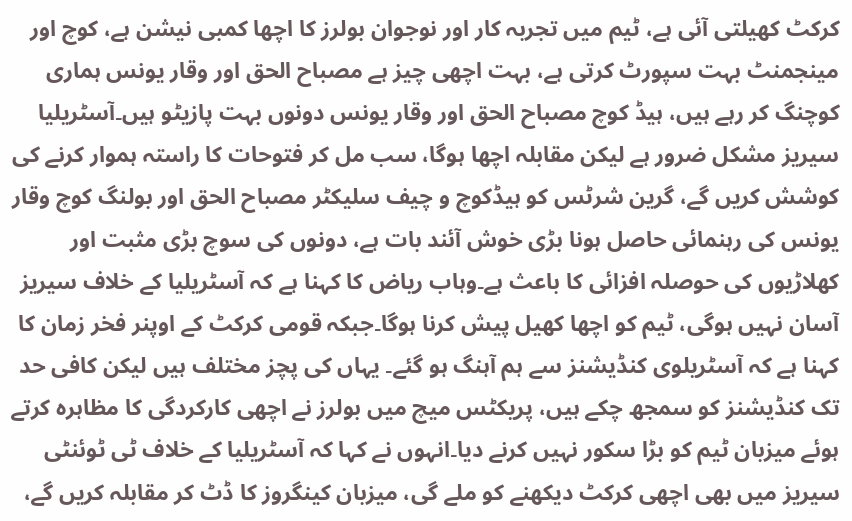کرکٹ کھیلتی آئی ہے، ٹیم میں تجربہ کار اور نوجوان بولرز کا اچھا کمبی نیشن ہے، کوچ اور مینجمنٹ بہت سپورٹ کرتی ہے، بہت اچھی چیز ہے مصباح الحق اور وقار یونس ہماری کوچنگ کر رہے ہیں، ہیڈ کوچ مصباح الحق اور وقار یونس دونوں بہت پازیٹو ہیں۔آسٹریلیا سیریز مشکل ضرور ہے لیکن مقابلہ اچھا ہوگا، سب مل کر فتوحات کا راستہ ہموار کرنے کی کوشش کریں گے، گرین شرٹس کو ہیڈکوچ و چیف سلیکٹر مصباح الحق اور بولنگ کوچ وقار یونس کی رہنمائی حاصل ہونا بڑی خوش آئند بات ہے، دونوں کی سوچ بڑی مثبت اور کھلاڑیوں کی حوصلہ افزائی کا باعث ہے۔وہاب ریاض کا کہنا ہے کہ آسٹریلیا کے خلاف سیریز آسان نہیں ہوگی، ٹیم کو اچھا کھیل پیش کرنا ہوگا۔جبکہ قومی کرکٹ کے اوپنر فخر زمان کا کہنا ہے کہ آسٹریلوی کنڈیشنز سے ہم آہنگ ہو گئے۔ یہاں کی پچز مختلف ہیں لیکن کافی حد تک کنڈیشنز کو سمجھ چکے ہیں، پریکٹس میچ میں بولرز نے اچھی کارکردگی کا مظاہرہ کرتے ہوئے میزبان ٹیم کو بڑا سکور نہیں کرنے دیا۔انہوں نے کہا کہ آسٹریلیا کے خلاف ٹی ٹوئنٹی سیریز میں بھی اچھی کرکٹ دیکھنے کو ملے گی، میزبان کینگروز کا ڈٹ کر مقابلہ کریں گے،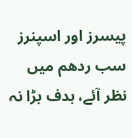پیسرز اور اسپنرز سب ردھم میں نظر آئے، ہدف بڑا نہ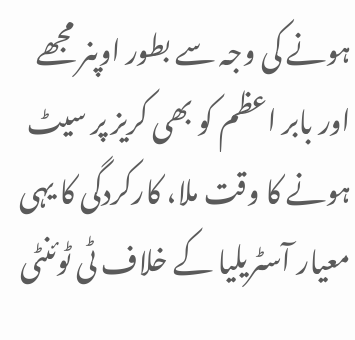ہونے کی وجہ سے بطور اوپنر مجھے اور بابر اعظم کو بھی کریز پر سیٹ ہونے کا وقت ملا، کارکردگی کا یہی معیار آسٹریلیا کے خلاف ٹی ٹوئنٹی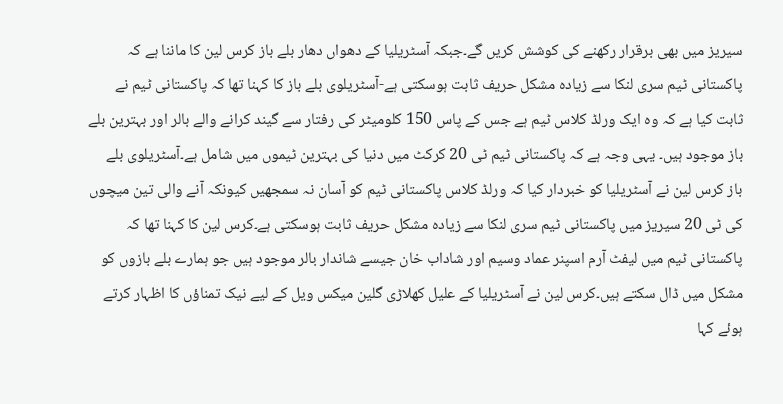سیریز میں بھی برقرار رکھنے کی کوشش کریں گے۔جبکہ آسٹریلیا کے دھواں دھار بلے باز کرس لین کا ماننا ہے کہ پاکستانی ٹیم سری لنکا سے زیادہ مشکل حریف ثابت ہوسکتی ہے-آسٹریلوی بلے باز کا کہنا تھا کہ پاکستانی ٹیم نے ثابت کیا ہے کہ وہ ایک ورلڈ کلاس ٹیم ہے جس کے پاس 150 کلومیٹر کی رفتار سے گیند کرانے والے بالر اور بہترین بلے باز موجود ہیں۔ یہی وجہ ہے کہ پاکستانی ٹیم ٹی 20 کرکٹ میں دنیا کی بہترین ٹیموں میں شامل ہے۔آسٹریلوی بلے باز کرس لین نے آسٹریلیا کو خبردار کیا کہ ورلڈ کلاس پاکستانی ٹیم کو آسان نہ سمجھیں کیونکہ آنے والی تین میچوں کی ٹی 20 سیریز میں پاکستانی ٹیم سری لنکا سے زیادہ مشکل حریف ثابت ہوسکتی ہے۔کرس لین کا کہنا تھا کہ پاکستانی ٹیم میں لیفٹ آرم اسپنر عماد وسیم اور شاداب خان جیسے شاندار بالر موجود ہیں جو ہمارے بلے بازوں کو مشکل میں ڈال سکتے ہیں۔کرس لین نے آسٹریلیا کے علیل کھلاڑی گلین میکس ویل کے لیے نیک تمناؤں کا اظہار کرتے ہوئے کہا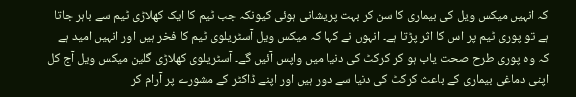کہ انہیں میکس ویل کی بیماری کا سن کر بہت پریشانی ہوئی کیونکہ جب ٹیم کا ایک کھلاڑی ٹیم سے باہر جاتا ہے تو پوری ٹیم پر اس کا اثر پڑتا ہے۔ انہوں نے کہا کہ میکس ویل آسٹریلوی ٹیم کا فخر ہیں اور انہیں امید ہے کہ وہ پوری طرح صحت یاب ہو کر کرکٹ کی دنیا میں واپس آئیں گے۔ آسٹریلوی کھلاڑی گلین میکس ویل آج کل اپنی دماغی بیماری کے باعث کرکٹ کی دنیا سے دور ہیں اور اپنے ڈاکٹر کے مشورے پر آرام کر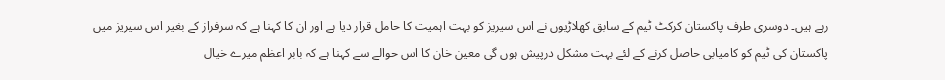رہے ہیں۔ دوسری طرف پاکستان کرکٹ ٹیم کے سابق کھلاڑیوں نے اس سیریز کو بہت اہمیت کا حامل قرار دیا ہے اور ان کا کہنا ہے کہ سرفراز کے بغیر اس سیریز میں پاکستان کی ٹیم کو کامیابی حاصل کرنے کے لئے بہت مشکل درپیش ہوں گی معین خان کا اس حوالے سے کہنا ہے کہ بابر اعظم میرے خیال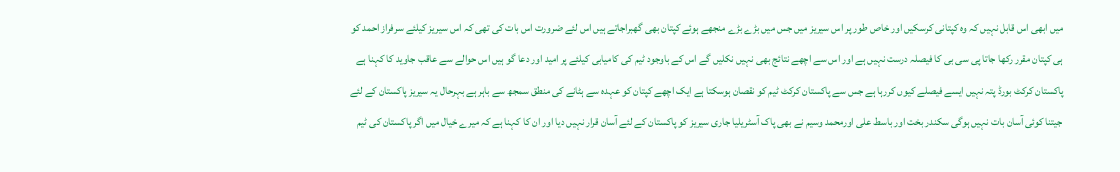میں ابھی اس قابل نہیں کہ وہ کپتانی کرسکیں اور خاص طور پر اس سیریز میں جس میں بڑے بڑے منجھے ہوئے کپتان بھی گھبراجاتے ہیں اس لئے ضرورت اس بات کی تھی کہ اس سیریز کیلئے سرفراز احمد کو ہی کپتان مقرر رکھا جاتا پی سی بی کا فیصلہ درست نہیں ہے اور اس سے اچھے نتائج بھی نہیں نکلیں گے اس کے باوجود ٹیم کی کامیابی کیلئے پر امید اور دعا گو ہیں اس حوالے سے عاقب جاوید کا کہنا ہے پاکستان کرکٹ بورڈ پتہ نہیں ایسے فیصلے کیوں کررہا ہے جس سے پاکستان کرکٹ ٹیم کو نقصان ہوسکتا ہے ایک اچھے کپتان کو عہدہ سے ہٹانے کی منطق سمجھ سے باہر ہے بہرحال یہ سیریز پاکستان کے لئے جیتنا کوئی آسان بات نہیں ہوگی سکندر بخت اور باسط علی اورمحمد وسیم نے بھی پاک آسٹریلیا جاری سیریز کو پاکستان کے لئے آسان قرار نہیں دیا اور ان کا کہنا ہے کہ میرے خیال میں اگر پاکستان کی ٹیم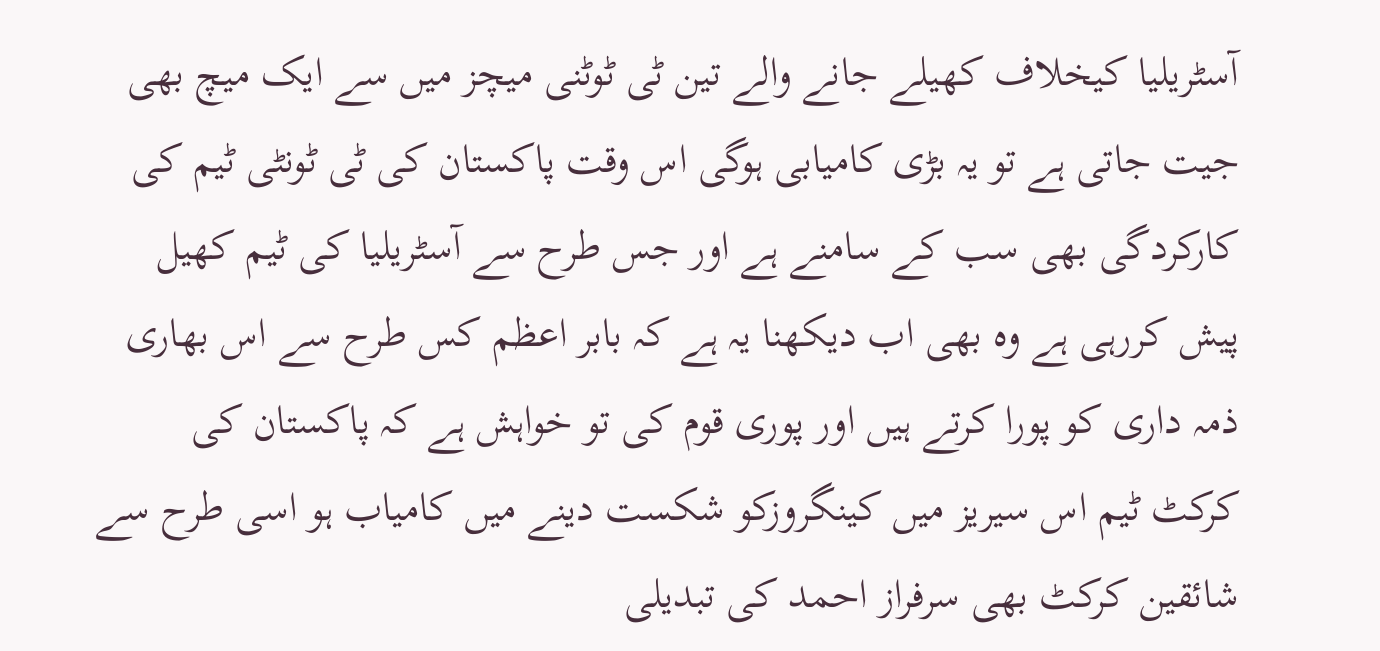آسٹریلیا کیخلاف کھیلے جانے والے تین ٹی ٹوٹنی میچز میں سے ایک میچ بھی جیت جاتی ہے تو یہ بڑی کامیابی ہوگی اس وقت پاکستان کی ٹی ٹونٹی ٹیم کی کارکردگی بھی سب کے سامنے ہے اور جس طرح سے آسٹریلیا کی ٹیم کھیل پیش کررہی ہے وہ بھی اب دیکھنا یہ ہے کہ بابر اعظم کس طرح سے اس بھاری ذمہ داری کو پورا کرتے ہیں اور پوری قوم کی تو خواہش ہے کہ پاکستان کی کرکٹ ٹیم اس سیریز میں کینگروزکو شکست دینے میں کامیاب ہو اسی طرح سے شائقین کرکٹ بھی سرفراز احمد کی تبدیلی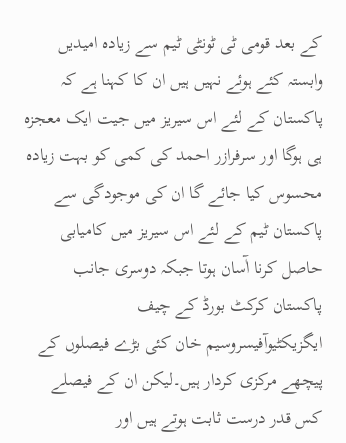کے بعد قومی ٹی ٹونٹی ٹیم سے زیادہ امیدیں وابستہ کئے ہوئے نہیں ہیں ان کا کہنا ہے کہ پاکستان کے لئے اس سیریز میں جیت ایک معجزہ ہی ہوگا اور سرفرازر احمد کی کمی کو بہت زیادہ محسوس کیا جائے گا ان کی موجودگی سے پاکستان ٹیم کے لئے اس سیریز میں کامیابی حاصل کرنا آٰسان ہوتا جبکہ دوسری جانب پاکستان کرکٹ بورڈ کے چیف ایگزیکٹیوآفیسروسیم خان کئی بڑے فیصلوں کے پیچھے مرکزی کردار ہیں۔لیکن ان کے فیصلے کس قدر درست ثابت ہوتے ہیں اور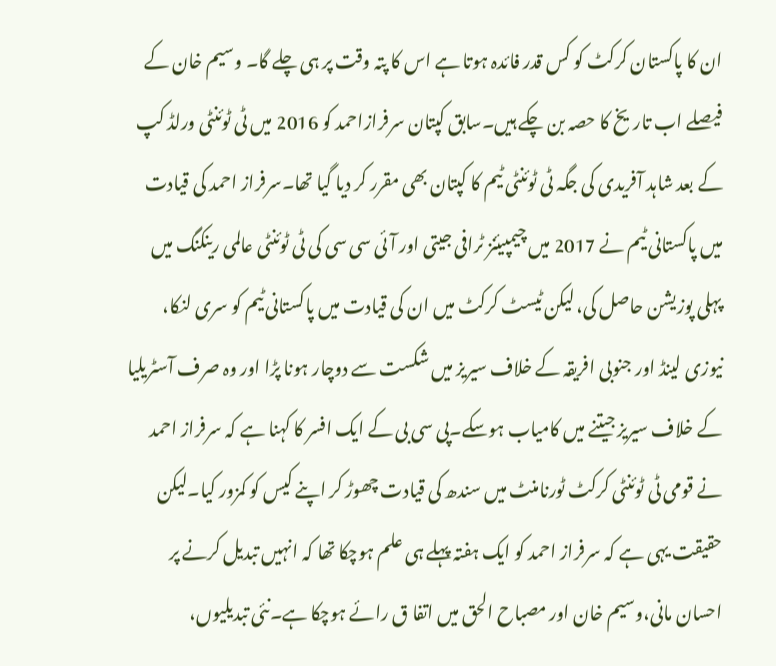ان کا پاکستان کرکٹ کو کس قدر فائدہ ہوتا ہے اس کا پتہ وقت پر ہی چلے گا۔ وسیم خان کے فیصلے اب تاریخ کا حصہ بن چکے ہیں۔سابق کپتان سرفرازاحمد کو 2016 میں ٹی ٹوئنٹی ورلڈ کپ کے بعد شاہد آفریدی کی جگہ ٹی ٹوئنٹی ٹیم کا کپتان بھی مقرر کر دیا گیا تھا۔سرفراز احمد کی قیادت میں پاکستانی ٹیم نے 2017 میں چیمپیئنز ٹرافی جیتی اور آئی سی سی کی ٹی ٹوئنٹی عالمی رینکنگ میں پہلی پوزیشن حاصل کی، لیکن ٹیسٹ کرکٹ میں ان کی قیادت میں پاکستانی ٹیم کو سری لنکا، نیوزی لینڈ اور جنوبی افریقہ کے خلاف سیریز میں شکست سے دوچار ہونا پڑا اور وہ صرف آسٹریلیا کے خلاف سیریز جیتنے میں کامیاب ہوسکے۔پی سی بی کے ایک افسر کا کہنا ہے کہ سرفراز احمد نے قومی ٹی ٹوئنٹی کرکٹ ٹورنامنٹ میں سندھ کی قیادت چھوڑ کر اپنے کیس کو کمزور کیا۔لیکن حقیقت یہی ہے کہ سرفراز احمد کو ایک ہفتہ پہلے ہی علم ہوچکا تھا کہ انہیں تبدیل کرنے پر احسان مانی،وسیم خان اور مصباح الحق میں اتفا ق رائے ہوچکا ہے۔نئی تبدیلیوں،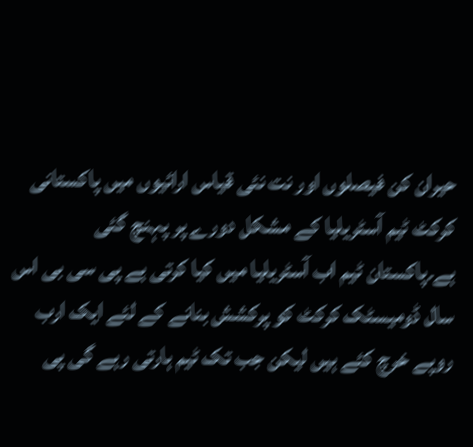حیران کن فیصلوں اور نت نئی قیاس ارائیوں میں پاکستانی کرکٹ ٹیم آسٹریلیا کے مشکل دورے پر پہنچ گئی ہے۔پاکستان ٹیم اب آسٹریلیا میں کیا کرتی ہے پی سی بی اس سال ڈومیسٹک کرکٹ کو پرکشش بنانے کے لئے ایک ارب روپے خرچ کئے ہیں لیکن جب تک ٹیم ہارتی رہے گی پی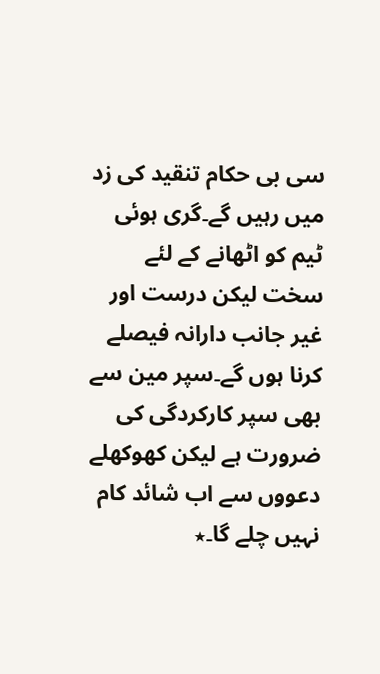سی بی حکام تنقید کی زد میں رہیں گے۔گری ہوئی ٹیم کو اٹھانے کے لئے سخت لیکن درست اور غیر جانب دارانہ فیصلے کرنا ہوں گے۔سپر مین سے بھی سپر کارکردگی کی ضرورت ہے لیکن کھوکھلے دعووں سے اب شائد کام نہیں چلے گا۔٭